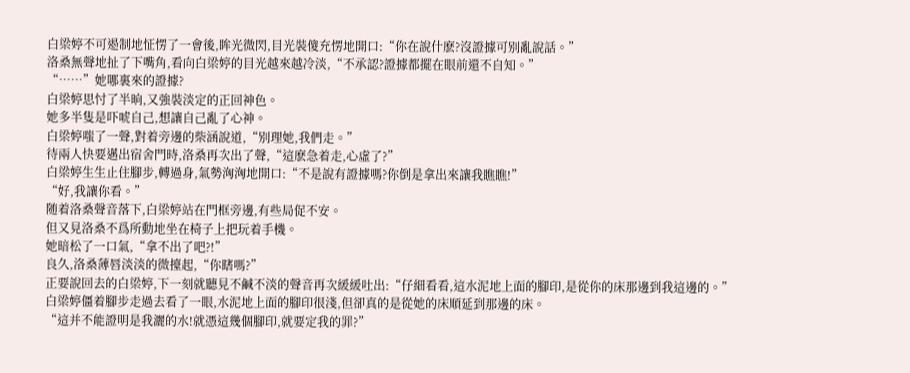白梁婷不可遏制地怔愣了一會後,眸光微閃,目光裝傻充愣地開口:“你在說什麽?沒證據可别亂說話。”
洛桑無聲地扯了下嘴角,看向白梁婷的目光越來越冷淡,“不承認?證據都擺在眼前還不自知。”
“……”她哪裏來的證據?
白梁婷思忖了半晌,又強裝淡定的正回神色。
她多半隻是吓唬自己,想讓自己亂了心神。
白梁婷嗤了一聲,對着旁邊的柴涵說道,“别理她,我們走。”
待兩人快要邁出宿舍門時,洛桑再次出了聲,“這麽急着走,心虛了?”
白梁婷生生止住腳步,轉過身,氣勢洶洶地開口:“不是說有證據嗎?你倒是拿出來讓我瞧瞧!”
“好,我讓你看。”
随着洛桑聲音落下,白梁婷站在門框旁邊,有些局促不安。
但又見洛桑不爲所動地坐在椅子上把玩着手機。
她暗松了一口氣,“拿不出了吧?!”
良久,洛桑薄唇淡淡的微擡起,“你瞎嗎?”
正要說回去的白梁婷,下一刻就聽見不鹹不淡的聲音再次緩緩吐出:“仔細看看,這水泥地上面的腳印,是從你的床那邊到我這邊的。”
白梁婷僵着腳步走過去看了一眼,水泥地上面的腳印很淺,但卻真的是從她的床順延到那邊的床。
“這并不能證明是我灑的水!就憑這幾個腳印,就要定我的罪?”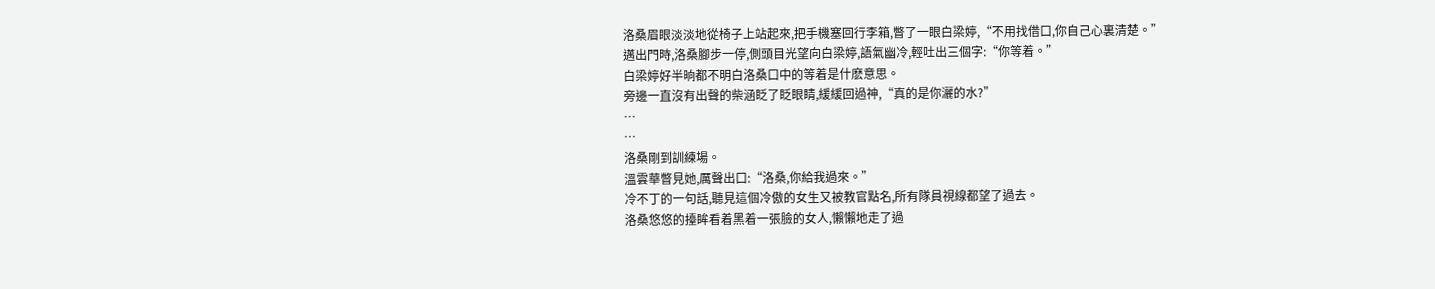洛桑眉眼淡淡地從椅子上站起來,把手機塞回行李箱,瞥了一眼白梁婷,“不用找借口,你自己心裏清楚。”
邁出門時,洛桑腳步一停,側頭目光望向白梁婷,語氣幽冷,輕吐出三個字:“你等着。”
白梁婷好半晌都不明白洛桑口中的等着是什麽意思。
旁邊一直沒有出聲的柴涵眨了眨眼睛,緩緩回過神,“真的是你灑的水?”
…
…
洛桑剛到訓練場。
溫雲華瞥見她,厲聲出口:“洛桑,你給我過來。”
冷不丁的一句話,聽見這個冷傲的女生又被教官點名,所有隊員視線都望了過去。
洛桑悠悠的擡眸看着黑着一張臉的女人,懶懶地走了過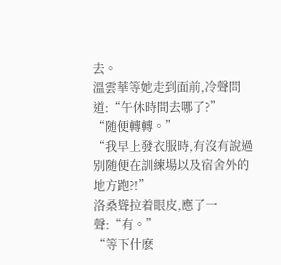去。
溫雲華等她走到面前,冷聲問道:“午休時間去哪了?”
“随便轉轉。”
“我早上發衣服時,有沒有說過别随便在訓練場以及宿舍外的地方跑?!”
洛桑聳拉着眼皮,應了一聲:“有。”
“等下什麽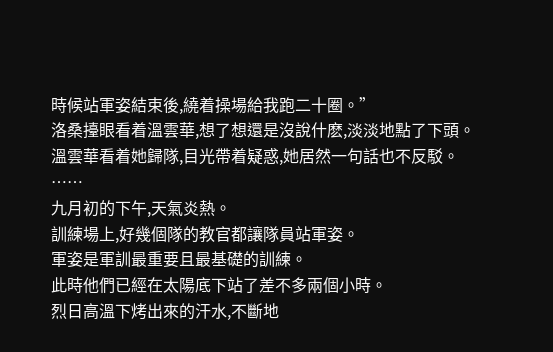時候站軍姿結束後,繞着操場給我跑二十圈。”
洛桑擡眼看着溫雲華,想了想還是沒說什麽,淡淡地點了下頭。
溫雲華看着她歸隊,目光帶着疑惑,她居然一句話也不反駁。
……
九月初的下午,天氣炎熱。
訓練場上,好幾個隊的教官都讓隊員站軍姿。
軍姿是軍訓最重要且最基礎的訓練。
此時他們已經在太陽底下站了差不多兩個小時。
烈日高溫下烤出來的汗水,不斷地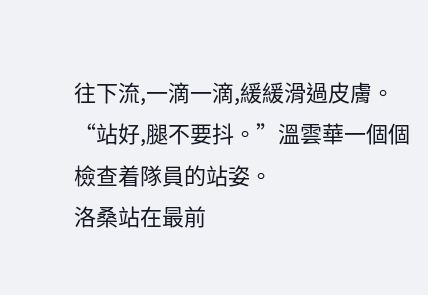往下流,一滴一滴,緩緩滑過皮膚。
“站好,腿不要抖。”溫雲華一個個檢查着隊員的站姿。
洛桑站在最前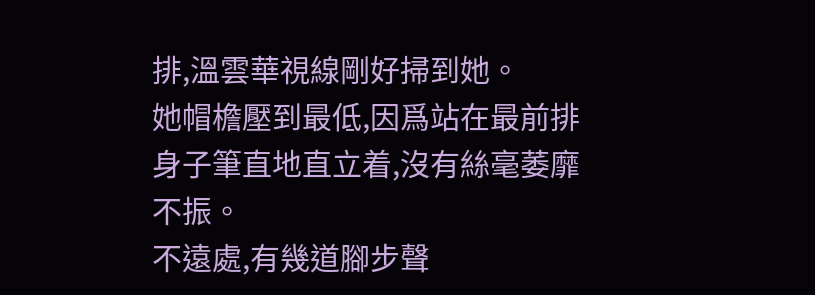排,溫雲華視線剛好掃到她。
她帽檐壓到最低,因爲站在最前排身子筆直地直立着,沒有絲毫萎靡不振。
不遠處,有幾道腳步聲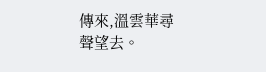傳來,溫雲華尋聲望去。